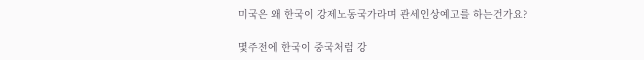미국은 왜 한국이 강제노동국가라며 관세인상예고를 하는건가요?

몇주전에 한국이 중국처럼 강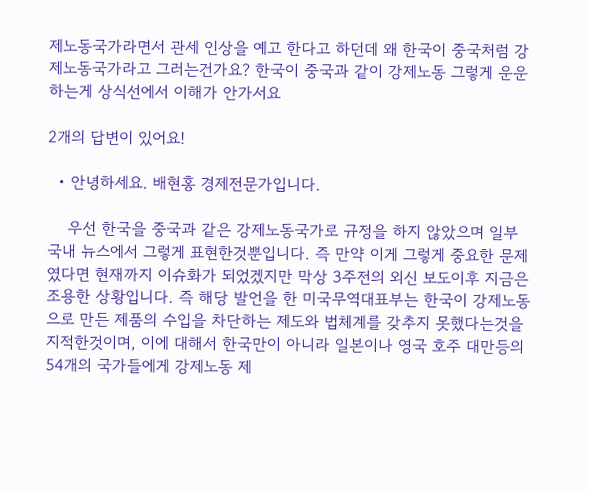제노동국가라면서 관세 인상을 예고 한다고 하던데 왜 한국이 중국처럼 강제노동국가라고 그러는건가요? 한국이 중국과 같이 강제노동 그렇게 운운하는게 상식선에서 이해가 안가서요

2개의 답변이 있어요!

  • 안녕하세요. 배현홍 경제전문가입니다.

    우선 한국을 중국과 같은 강제노동국가로 규정을 하지 않았으며 일부 국내 뉴스에서 그렇게 표현한것뿐입니다. 즉 만약 이게 그렇게 중요한 문제였다면 현재까지 이슈화가 되었겠지만 막상 3주전의 외신 보도이후 지금은 조용한 상황입니다. 즉 해당 발언을 한 미국무역대표부는 한국이 강제노동으로 만든 제품의 수입을 차단하는 제도와 법체계를 갖추지 못했다는것을 지적한것이며, 이에 대해서 한국만이 아니라 일본이나 영국 호주 대만등의 54개의 국가들에게 강제노동 제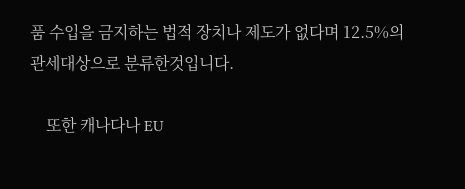품 수입을 금지하는 법적 장치나 제도가 없다며 12.5%의 관세대상으로 분류한것입니다.

    또한 캐나다나 EU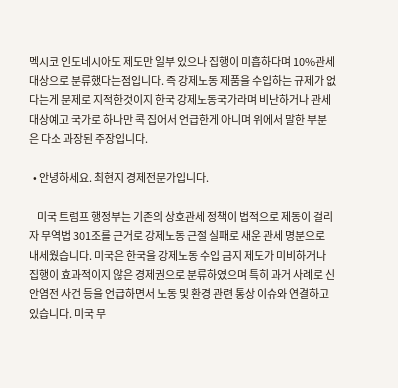멕시코 인도네시아도 제도만 일부 있으나 집행이 미흡하다며 10%관세대상으로 분류했다는점입니다. 즉 강제노동 제품을 수입하는 규제가 없다는게 문제로 지적한것이지 한국 강제노동국가라며 비난하거나 관세대상예고 국가로 하나만 콕 집어서 언급한게 아니며 위에서 말한 부분은 다소 과장된 주장입니다.

  • 안녕하세요. 최현지 경제전문가입니다.

    미국 트럼프 행정부는 기존의 상호관세 정책이 법적으로 제동이 걸리자 무역법 301조를 근거로 강제노동 근절 실패로 새운 관세 명분으로 내세웠습니다. 미국은 한국을 강제노동 수입 금지 제도가 미비하거나 집행이 효과적이지 않은 경제권으로 분류하였으며 특히 과거 사례로 신안염전 사건 등을 언급하면서 노동 및 환경 관련 통상 이슈와 연결하고 있습니다. 미국 무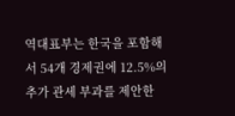역대표부는 한국을 포함해서 54개 경제권에 12.5%의 추가 관세 부과를 제안한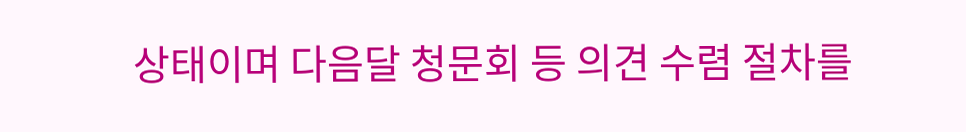상태이며 다음달 청문회 등 의견 수렴 절차를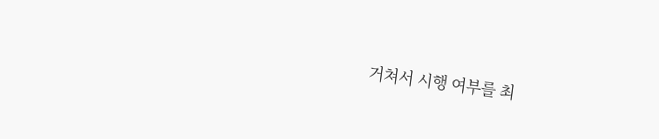거쳐서 시행 여부를 최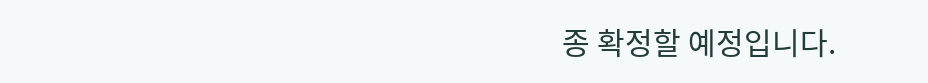종 확정할 예정입니다.